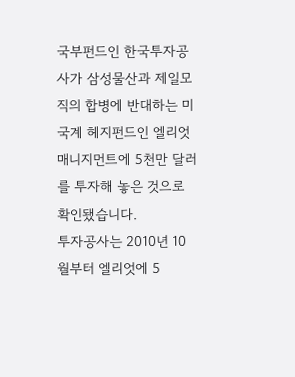국부펀드인 한국투자공사가 삼성물산과 제일모직의 합병에 반대하는 미국계 헤지펀드인 엘리엇 매니지먼트에 5천만 달러를 투자해 놓은 것으로 확인됐습니다.
투자공사는 2010년 10월부터 엘리엇에 5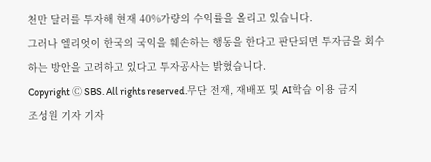천만 달러를 투자해 현재 40%가량의 수익률을 올리고 있습니다.
그러나 엘리엇이 한국의 국익을 훼손하는 행동을 한다고 판단되면 투자금을 회수하는 방안을 고려하고 있다고 투자공사는 밝혔습니다.
Copyright Ⓒ SBS. All rights reserved.무단 전재, 재배포 및 AI학습 이용 금지
조성원 기자 기자